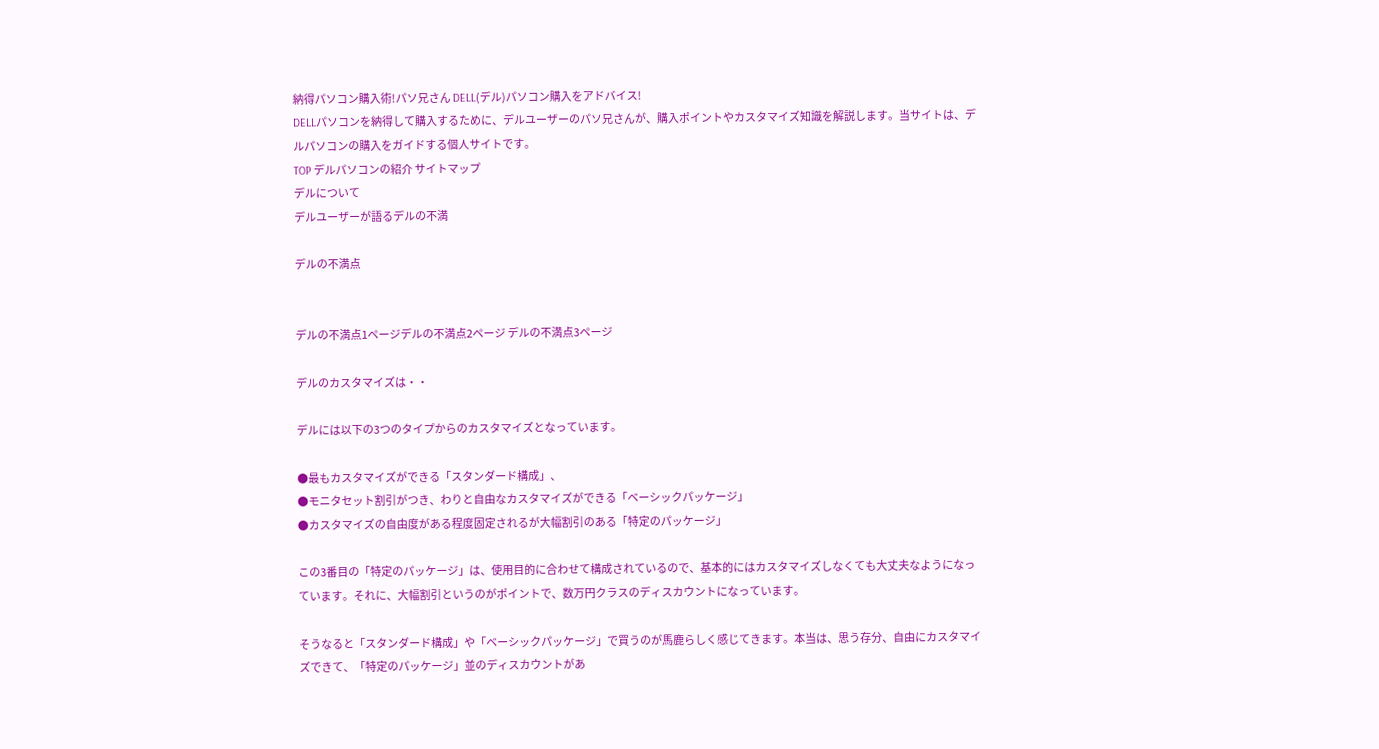納得パソコン購入術!パソ兄さん DELL(デル)パソコン購入をアドバイス!
DELLパソコンを納得して購入するために、デルユーザーのパソ兄さんが、購入ポイントやカスタマイズ知識を解説します。当サイトは、デルパソコンの購入をガイドする個人サイトです。
TOP デルパソコンの紹介 サイトマップ
デルについて
デルユーザーが語るデルの不満

デルの不満点


デルの不満点1ページデルの不満点2ページ デルの不満点3ページ

デルのカスタマイズは・・

デルには以下の3つのタイプからのカスタマイズとなっています。

●最もカスタマイズができる「スタンダード構成」、
●モニタセット割引がつき、わりと自由なカスタマイズができる「ベーシックパッケージ」
●カスタマイズの自由度がある程度固定されるが大幅割引のある「特定のパッケージ」

この3番目の「特定のパッケージ」は、使用目的に合わせて構成されているので、基本的にはカスタマイズしなくても大丈夫なようになっています。それに、大幅割引というのがポイントで、数万円クラスのディスカウントになっています。

そうなると「スタンダード構成」や「ベーシックパッケージ」で買うのが馬鹿らしく感じてきます。本当は、思う存分、自由にカスタマイズできて、「特定のパッケージ」並のディスカウントがあ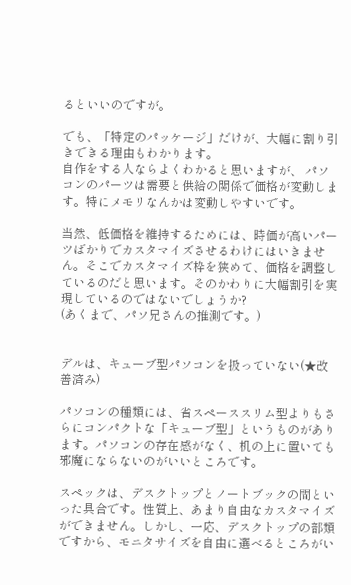るといいのですが。

でも、「特定のパッケージ」だけが、大幅に割り引きできる理由もわかります。
自作をする人ならよくわかると思いますが、 パソコンのパーツは需要と供給の関係で価格が変動します。特にメモリなんかは変動しやすいです。

当然、低価格を維持するためには、時価が高いパーツばかりでカスタマイズさせるわけにはいきません。そこでカスタマイズ枠を狭めて、価格を調整しているのだと思います。そのかわりに大幅割引を実現しているのではないでしょうか?
(あくまで、パソ兄さんの推測です。)


デルは、キューブ型パソコンを扱っていない(★改善済み)

パソコンの種類には、省スペーススリム型よりもさらにコンパクトな「キューブ型」というものがあります。パソコンの存在感がなく、机の上に置いても邪魔にならないのがいいところです。

スペックは、デスクトップとノートブックの間といった具合です。性質上、あまり自由なカスタマイズができません。しかし、一応、デスクトップの部類ですから、モニタサイズを自由に選べるところがい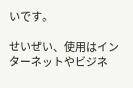いです。

せいぜい、使用はインターネットやビジネ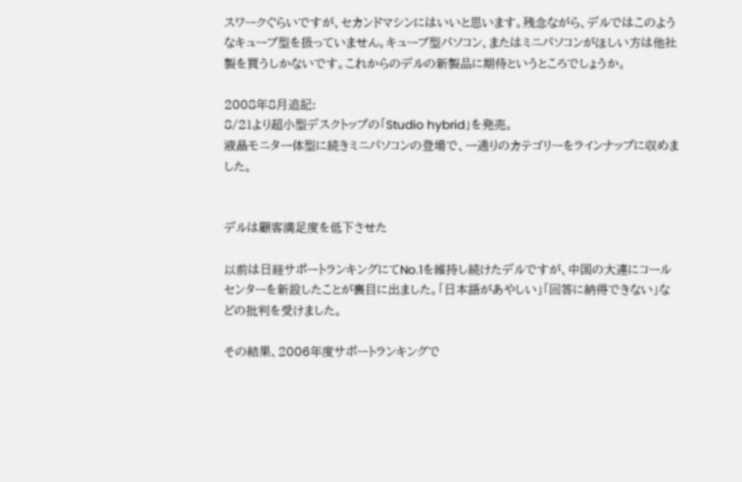スワークぐらいですが、セカンドマシンにはいいと思います。残念ながら、デルではこのようなキューブ型を扱っていません。キューブ型パソコン、またはミニパソコンがほしい方は他社製を買うしかないです。これからのデルの新製品に期待というところでしょうか。

2008年8月追記:
8/21より超小型デスクトップの「Studio hybrid」を発売。
液晶モニタ一体型に続きミニパソコンの登場で、一通りのカテゴリーをラインナップに収めました。


デルは顧客満足度を低下させた

以前は日経サポートランキングにてNo.1を維持し続けたデルですが、中国の大連にコールセンターを新設したことが裏目に出ました。「日本語があやしい」「回答に納得できない」などの批判を受けました。

その結果、2006年度サポートランキングで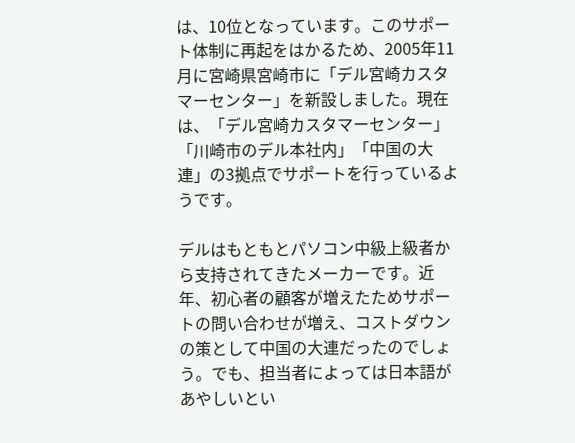は、10位となっています。このサポート体制に再起をはかるため、2005年11月に宮崎県宮崎市に「デル宮崎カスタマーセンター」を新設しました。現在は、「デル宮崎カスタマーセンター」「川崎市のデル本社内」「中国の大連」の3拠点でサポートを行っているようです。

デルはもともとパソコン中級上級者から支持されてきたメーカーです。近年、初心者の顧客が増えたためサポートの問い合わせが増え、コストダウンの策として中国の大連だったのでしょう。でも、担当者によっては日本語があやしいとい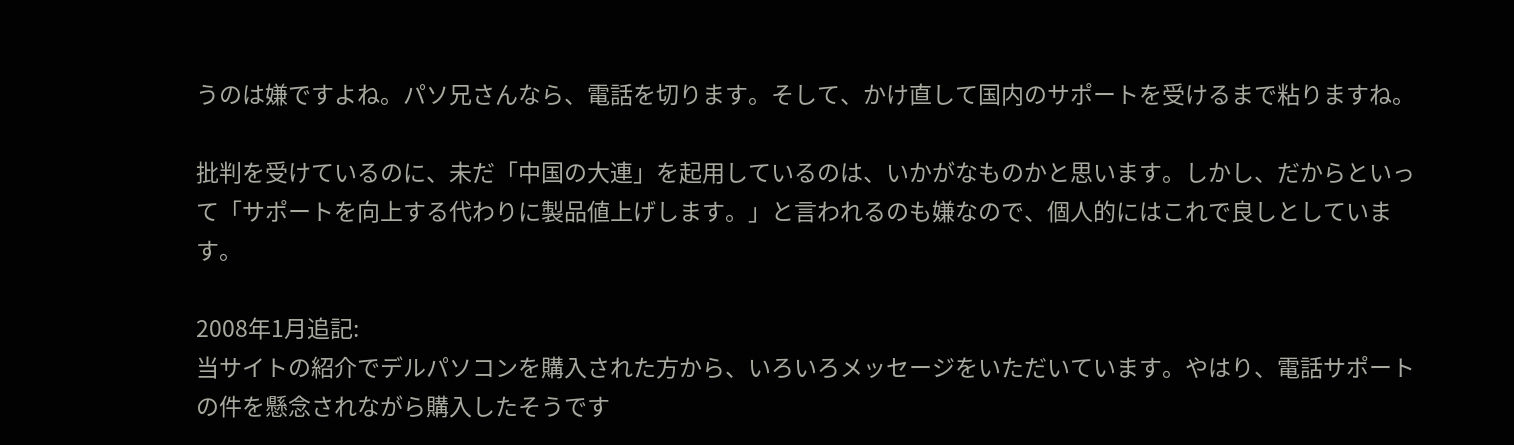うのは嫌ですよね。パソ兄さんなら、電話を切ります。そして、かけ直して国内のサポートを受けるまで粘りますね。

批判を受けているのに、未だ「中国の大連」を起用しているのは、いかがなものかと思います。しかし、だからといって「サポートを向上する代わりに製品値上げします。」と言われるのも嫌なので、個人的にはこれで良しとしています。

2008年1月追記:
当サイトの紹介でデルパソコンを購入された方から、いろいろメッセージをいただいています。やはり、電話サポートの件を懸念されながら購入したそうです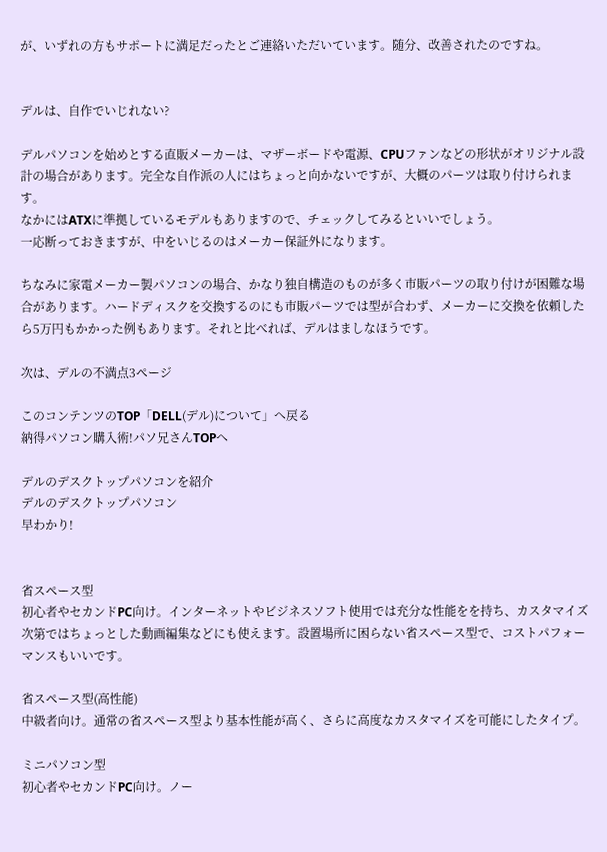が、いずれの方もサポートに満足だったとご連絡いただいています。随分、改善されたのですね。


デルは、自作でいじれない?

デルパソコンを始めとする直販メーカーは、マザーボードや電源、CPUファンなどの形状がオリジナル設計の場合があります。完全な自作派の人にはちょっと向かないですが、大概のパーツは取り付けられます。
なかにはATXに準拠しているモデルもありますので、チェックしてみるといいでしょう。
一応断っておきますが、中をいじるのはメーカー保証外になります。

ちなみに家電メーカー製パソコンの場合、かなり独自構造のものが多く市販パーツの取り付けが困難な場合があります。ハードディスクを交換するのにも市販パーツでは型が合わず、メーカーに交換を依頼したら5万円もかかった例もあります。それと比べれば、デルはましなほうです。

次は、デルの不満点3ページ

このコンテンツのTOP「DELL(デル)について」へ戻る
納得パソコン購入術!パソ兄さんTOPへ

デルのデスクトップパソコンを紹介
デルのデスクトップパソコン
早わかり!


省スペース型
初心者やセカンドPC向け。インターネットやビジネスソフト使用では充分な性能をを持ち、カスタマイズ次第ではちょっとした動画編集などにも使えます。設置場所に困らない省スペース型で、コストパフォーマンスもいいです。

省スペース型(高性能)
中級者向け。通常の省スペース型より基本性能が高く、さらに高度なカスタマイズを可能にしたタイプ。

ミニパソコン型
初心者やセカンドPC向け。ノー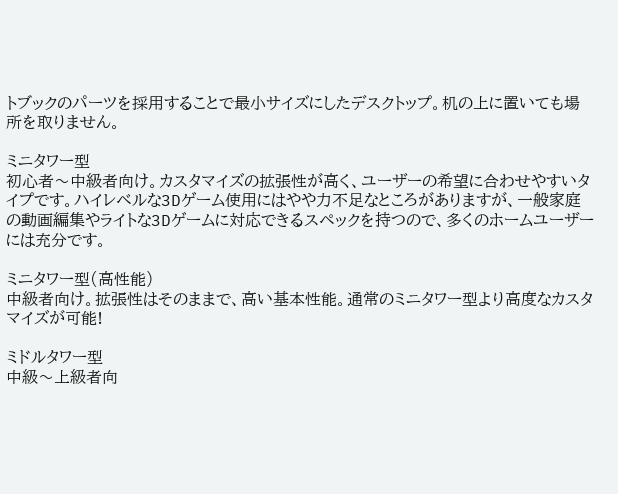トブックのパーツを採用することで最小サイズにしたデスクトップ。机の上に置いても場所を取りません。

ミニタワー型
初心者〜中級者向け。カスタマイズの拡張性が高く、ユーザーの希望に合わせやすいタイプです。ハイレベルな3Dゲーム使用にはやや力不足なところがありますが、一般家庭の動画編集やライトな3Dゲームに対応できるスペックを持つので、多くのホームユーザーには充分です。

ミニタワー型(高性能)
中級者向け。拡張性はそのままで、高い基本性能。通常のミニタワー型より高度なカスタマイズが可能!

ミドルタワー型
中級〜上級者向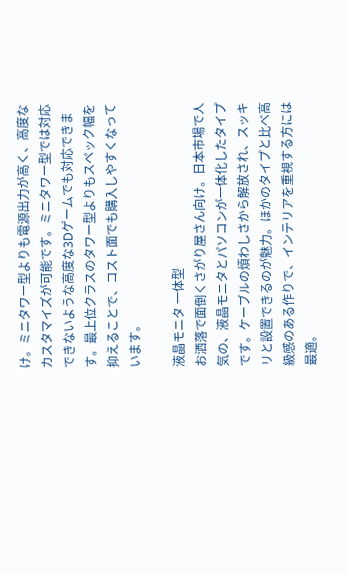け。ミニタワー型よりも電源出力が高く、高度なカスタマイズが可能です。ミニタワー型では対応できないような高度な3Dゲームでも対応できます。最上位クラスのタワー型よりもスペック幅を抑えることで、コスト面でも購入しやすくなっています。

液晶モニタ 一体型
お洒落で面倒くさがり屋さん向け。日本市場で人気の、液晶モニタとパソコンが一体化したタイプです。ケーブルの煩わしさから解放され、スッキリと設置できるのが魅力。ほかのタイプと比べ高級感のある作りで、インテリアを重視する方には最適。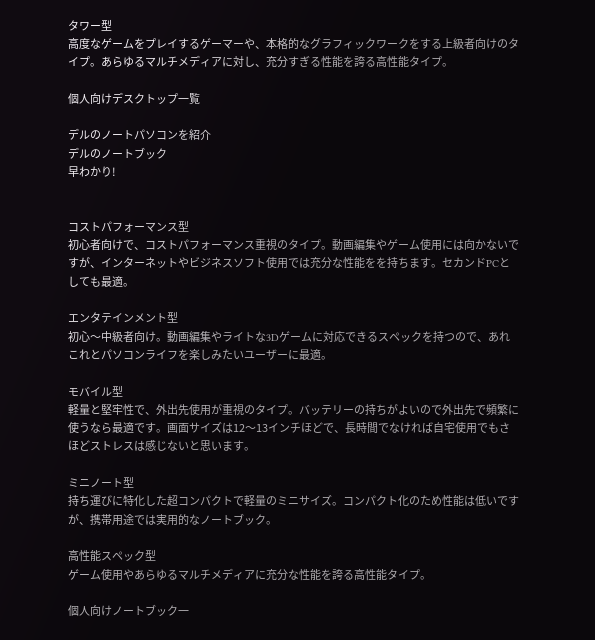タワー型
高度なゲームをプレイするゲーマーや、本格的なグラフィックワークをする上級者向けのタイプ。あらゆるマルチメディアに対し、充分すぎる性能を誇る高性能タイプ。

個人向けデスクトップ一覧

デルのノートパソコンを紹介
デルのノートブック
早わかり!


コストパフォーマンス型
初心者向けで、コストパフォーマンス重視のタイプ。動画編集やゲーム使用には向かないですが、インターネットやビジネスソフト使用では充分な性能をを持ちます。セカンドPCとしても最適。

エンタテインメント型
初心〜中級者向け。動画編集やライトな3Dゲームに対応できるスペックを持つので、あれこれとパソコンライフを楽しみたいユーザーに最適。

モバイル型
軽量と堅牢性で、外出先使用が重視のタイプ。バッテリーの持ちがよいので外出先で頻繁に使うなら最適です。画面サイズは12〜13インチほどで、長時間でなければ自宅使用でもさほどストレスは感じないと思います。

ミニノート型
持ち運びに特化した超コンパクトで軽量のミニサイズ。コンパクト化のため性能は低いですが、携帯用途では実用的なノートブック。

高性能スペック型
ゲーム使用やあらゆるマルチメディアに充分な性能を誇る高性能タイプ。

個人向けノートブック一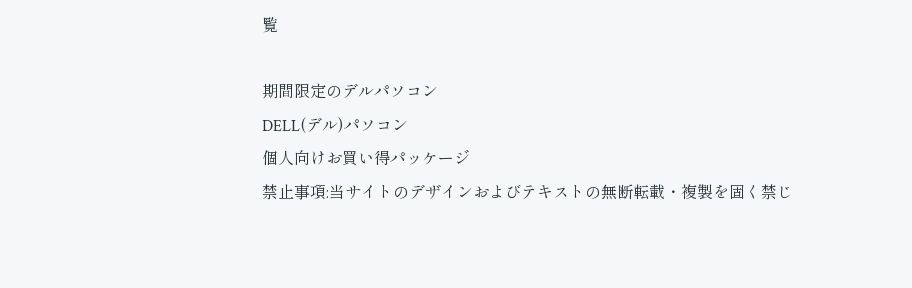覧

期間限定のデルパソコン
DELL(デル)パソコン
個人向けお買い得パッケージ
禁止事項:当サイトのデザインおよびテキストの無断転載・複製を固く禁じ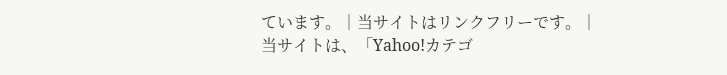ています。│当サイトはリンクフリーです。│
当サイトは、「Yahoo!カテゴ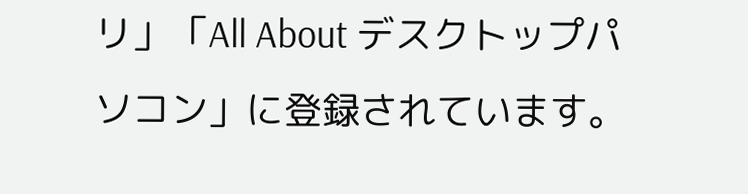リ」「All About デスクトップパソコン」に登録されています。